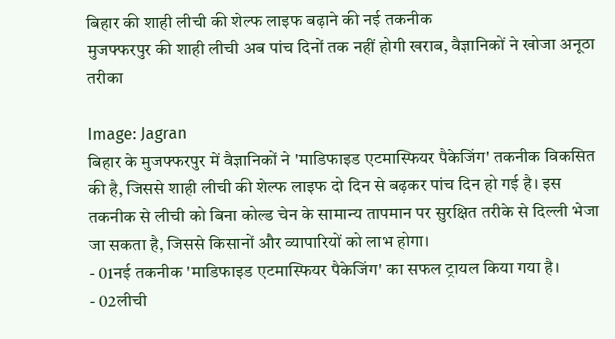बिहार की शाही लीची की शेल्फ लाइफ बढ़ाने की नई तकनीक
मुजफ्फरपुर की शाही लीची अब पांच दिनों तक नहीं होगी खराब, वैज्ञानिकों ने खोजा अनूठा तरीका

Image: Jagran
बिहार के मुजफ्फरपुर में वैज्ञानिकों ने 'माडिफाइड एटमास्फियर पैकेजिंग' तकनीक विकसित की है, जिससे शाही लीची की शेल्फ लाइफ दो दिन से बढ़कर पांच दिन हो गई है। इस तकनीक से लीची को बिना कोल्ड चेन के सामान्य तापमान पर सुरक्षित तरीके से दिल्ली भेजा जा सकता है, जिससे किसानों और व्यापारियों को लाभ होगा।
- 01नई तकनीक 'माडिफाइड एटमास्फियर पैकेजिंग' का सफल ट्रायल किया गया है।
- 02लीची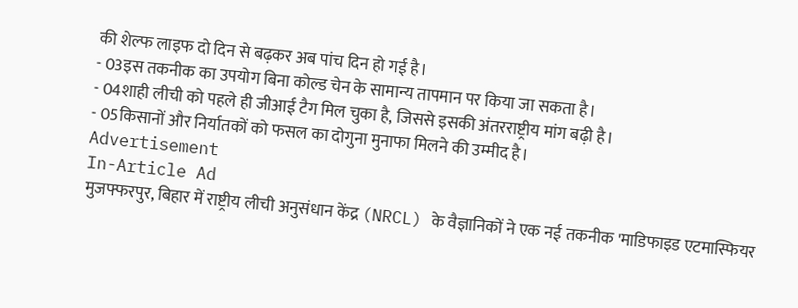की शेल्फ लाइफ दो दिन से बढ़कर अब पांच दिन हो गई है।
- 03इस तकनीक का उपयोग बिना कोल्ड चेन के सामान्य तापमान पर किया जा सकता है।
- 04शाही लीची को पहले ही जीआई टैग मिल चुका है, जिससे इसकी अंतरराष्ट्रीय मांग बढ़ी है।
- 05किसानों और निर्यातकों को फसल का दोगुना मुनाफा मिलने की उम्मीद है।
Advertisement
In-Article Ad
मुजफ्फरपुर, बिहार में राष्ट्रीय लीची अनुसंधान केंद्र (NRCL) के वैज्ञानिकों ने एक नई तकनीक 'माडिफाइड एटमास्फियर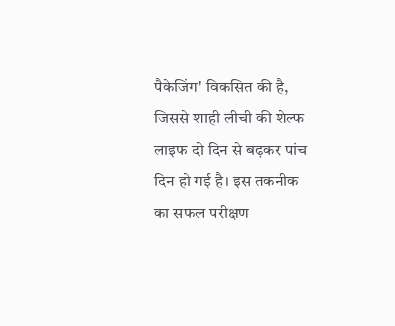पैकेजिंग' विकसित की है, जिससे शाही लीची की शेल्फ लाइफ दो दिन से बढ़कर पांच दिन हो गई है। इस तकनीक का सफल परीक्षण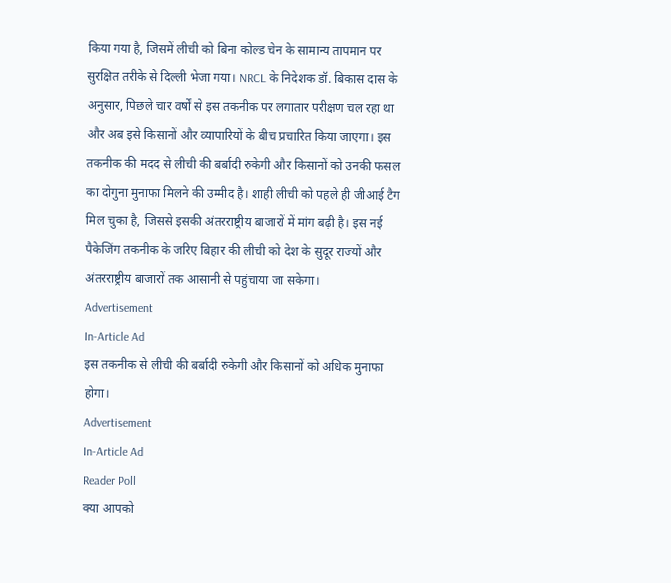किया गया है, जिसमें लीची को बिना कोल्ड चेन के सामान्य तापमान पर सुरक्षित तरीके से दिल्ली भेजा गया। NRCL के निदेशक डॉ. बिकास दास के अनुसार, पिछले चार वर्षों से इस तकनीक पर लगातार परीक्षण चल रहा था और अब इसे किसानों और व्यापारियों के बीच प्रचारित किया जाएगा। इस तकनीक की मदद से लीची की बर्बादी रुकेगी और किसानों को उनकी फसल का दोगुना मुनाफा मिलने की उम्मीद है। शाही लीची को पहले ही जीआई टैग मिल चुका है, जिससे इसकी अंतरराष्ट्रीय बाजारों में मांग बढ़ी है। इस नई पैकेजिंग तकनीक के जरिए बिहार की लीची को देश के सुदूर राज्यों और अंतरराष्ट्रीय बाजारों तक आसानी से पहुंचाया जा सकेगा।
Advertisement
In-Article Ad
इस तकनीक से लीची की बर्बादी रुकेगी और किसानों को अधिक मुनाफा होगा।
Advertisement
In-Article Ad
Reader Poll
क्या आपको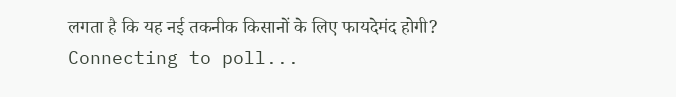लगता है कि यह नई तकनीक किसानों के लिए फायदेमंद होगी?
Connecting to poll...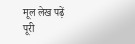मूल लेख पढ़ें
पूरी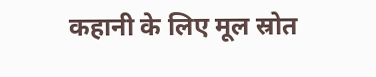कहानी के लिए मूल स्रोत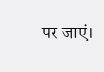पर जाएं।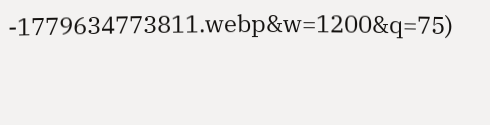-1779634773811.webp&w=1200&q=75)